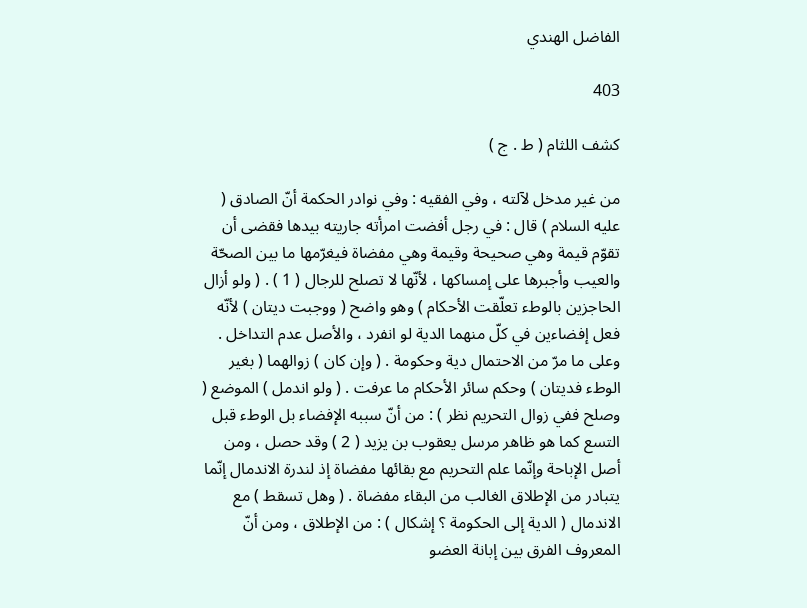الفاضل الهندي

403

كشف اللثام ( ط . ج )

من غير مدخل لآلته ، وفي الفقيه : وفي نوادر الحكمة أنّ الصادق ( عليه السلام ) قال : في رجل أفضت امرأته جاريته بيدها فقضى أن تقوّم قيمة وهي صحيحة وقيمة وهي مفضاة فيغرّمها ما بين الصحّة والعيب وأجبرها على إمساكها ، لأنّها لا تصلح للرجال ( 1 ) . ( ولو أزال الحاجزين بالوطء تعلّقت الأحكام ) وهو واضح ( ووجبت ديتان ) لأنّه فعل إفضاءين في كلّ منهما الدية لو انفرد ، والأصل عدم التداخل . وعلى ما مرّ من الاحتمال دية وحكومة . ( وإن كان ) زوالهما ( بغير الوطء فديتان ) وحكم سائر الأحكام ما عرفت . ( ولو اندمل ) الموضع ( وصلح ففي زوال التحريم نظر ) : من أنّ سببه الإفضاء بل الوطء قبل التسع كما هو ظاهر مرسل يعقوب بن يزيد ( 2 ) وقد حصل ، ومن أصل الإباحة وإنّما علم التحريم مع بقائها مفضاة إذ لندرة الاندمال إنّما يتبادر من الإطلاق الغالب من البقاء مفضاة . ( وهل تسقط ) مع الاندمال ( الدية إلى الحكومة ؟ إشكال ) : من الإطلاق ، ومن أنّ المعروف الفرق بين إبانة العضو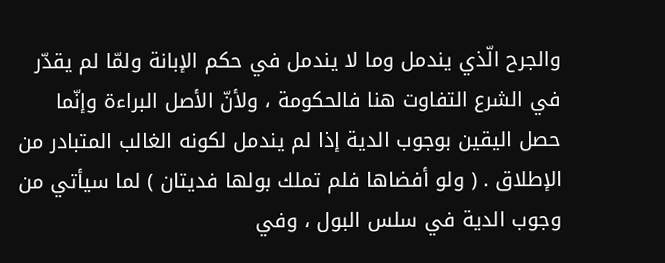والجرح الّذي يندمل وما لا يندمل في حكم الإبانة ولمّا لم يقدّر في الشرع التفاوت هنا فالحكومة ، ولأنّ الأصل البراءة وإنّما حصل اليقين بوجوب الدية إذا لم يندمل لكونه الغالب المتبادر من الإطلاق . ( ولو أفضاها فلم تملك بولها فديتان ) لما سيأتي من وجوب الدية في سلس البول ، وفي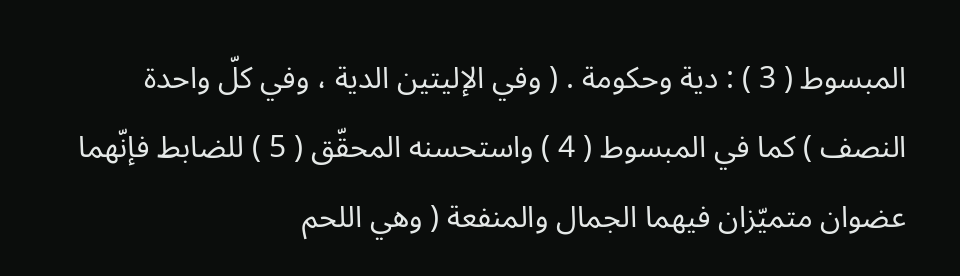المبسوط ( 3 ) : دية وحكومة . ( وفي الإليتين الدية ، وفي كلّ واحدة النصف ) كما في المبسوط ( 4 ) واستحسنه المحقّق ( 5 ) للضابط فإنّهما عضوان متميّزان فيهما الجمال والمنفعة ( وهي اللحم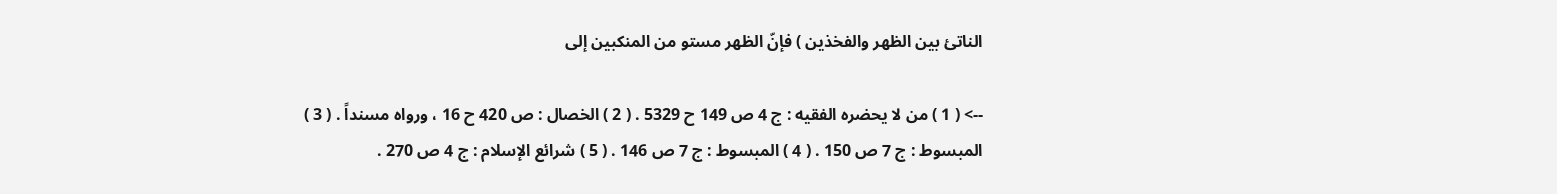الناتئ بين الظهر والفخذين ) فإنّ الظهر مستو من المنكبين إلى

--> ( 1 ) من لا يحضره الفقيه : ج 4 ص 149 ح 5329 . ( 2 ) الخصال : ص 420 ح 16 ، ورواه مسنداً . ( 3 ) المبسوط : ج 7 ص 150 . ( 4 ) المبسوط : ج 7 ص 146 . ( 5 ) شرائع الإسلام : ج 4 ص 270 .